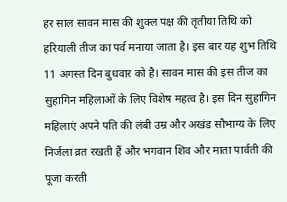हर साल सावन मास की शुक्ल पक्ष की तृतीया तिथि को हरियाली तीज का पर्व मनाया जाता है। इस बार यह शुभ तिथि 11 अगस्त दिन बुधवार को है। सावन मास की इस तीज का सुहागिन महिलाओं के लिए विशेष महत्व है। इस दिन सुहागिन महिलाएं अपने पति की लंबी उम्र और अखंड सौभाग्य के लिए निर्जला व्रत रखती हैं और भगवान शिव और माता पार्वती की पूजा करती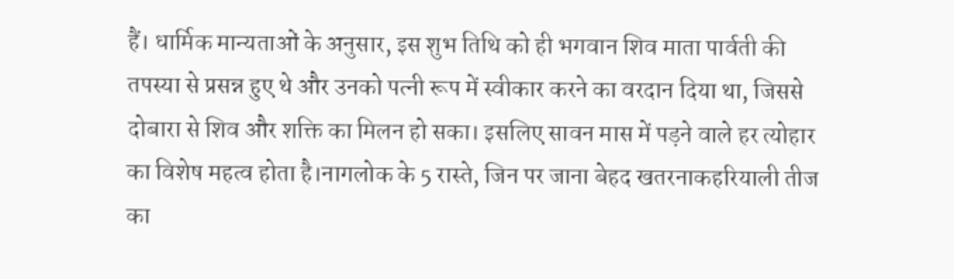हैं। धार्मिक मान्यताओं के अनुसार, इस शुभ तिथि को ही भगवान शिव माता पार्वती की तपस्या से प्रसन्न हुए थे और उनको पत्नी रूप में स्वीकार करने का वरदान दिया था, जिससे दोबारा से शिव और शक्ति का मिलन हो सका। इसलिए सावन मास में पड़ने वाले हर त्योहार का विशेष महत्व होता है।नागलोक के 5 रास्ते, जिन पर जाना बेहद खतरनाकहरियाली तीज का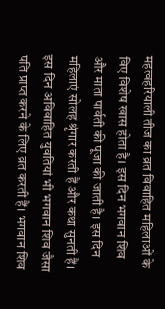महत्वहरियाली तीज का व्रत विवाहित महिलाओं के विए विशेष खास होता है। इस दिन भगवान शिव और माता पार्वती की पूजा की जाती है। इस दिन महिलाएं सोलह श्रृंगार करती हैं और कथा सुनती हैं। इस दिन अविवाहित युवतियां भी भगवान शिव जैसा पति प्राप्त करने के लिए व्रत करती हैं। भगवान शिव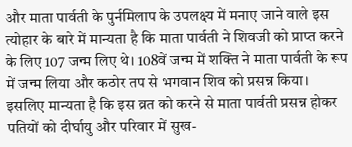और माता पार्वती के पुर्नमिलाप के उपलक्ष्य में मनाए जाने वाले इस त्योहार के बारे में मान्यता है कि माता पार्वती ने शिवजी को प्राप्त करने के लिए 107 जन्म लिए थे। 108वें जन्म में शक्ति ने माता पार्वती के रूप में जन्म लिया और कठोर तप से भगवान शिव को प्रसन्न किया। इसलिए मान्यता है कि इस व्रत को करने से माता पार्वती प्रसन्न होकर पतियों को दीर्घायु और परिवार में सुख-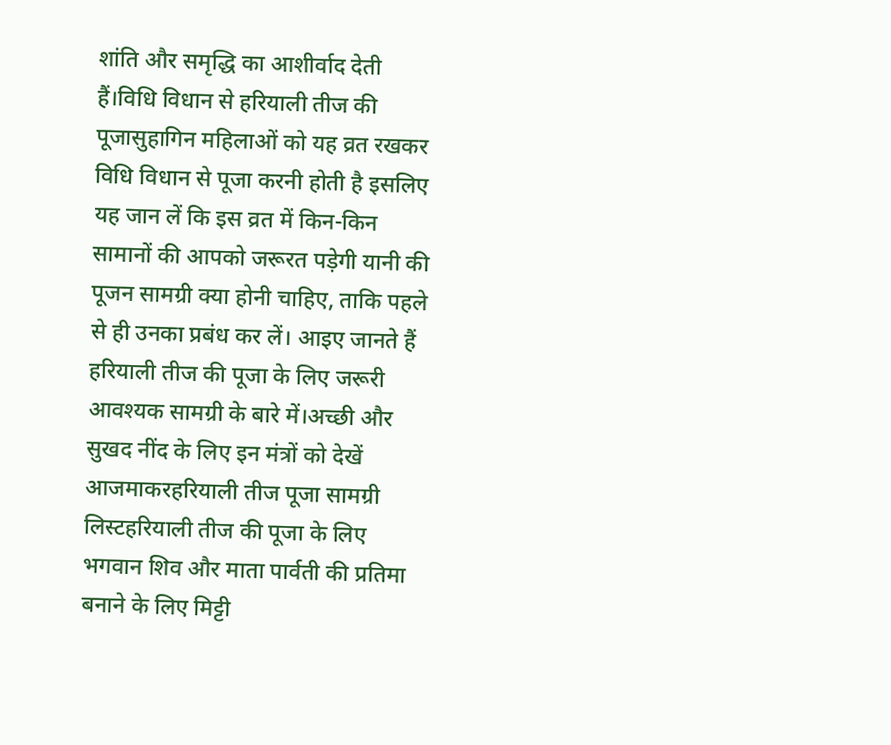शांति और समृद्धि का आशीर्वाद देती हैं।विधि विधान से हरियाली तीज की पूजासुहागिन महिलाओं को यह व्रत रखकर विधि विधान से पूजा करनी होती है इसलिए यह जान लें कि इस व्रत में किन-किन सामानों की आपको जरूरत पड़ेगी यानी की पूजन सामग्री क्या होनी चाहिए, ताकि पहले से ही उनका प्रबंध कर लें। आइए जानते हैं हरियाली तीज की पूजा के लिए जरूरी आवश्यक सामग्री के बारे में।अच्छी और सुखद नींद के लिए इन मंत्रों को देखें आजमाकरहरियाली तीज पूजा सामग्री लिस्टहरियाली तीज की पूजा के लिए भगवान शिव और माता पार्वती की प्रतिमा बनाने के लिए मिट्टी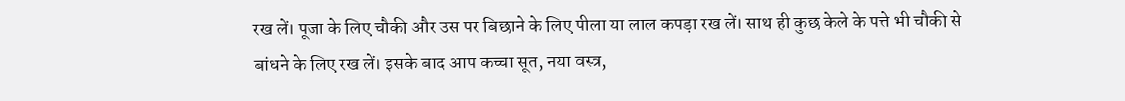रख लें। पूजा के लिए चौकी और उस पर बिछाने के लिए पीला या लाल कपड़ा रख लें। साथ ही कुछ केले के पत्ते भी चौकी से बांधने के लिए रख लें। इसके बाद आप कच्चा सूत, नया वस्त्र,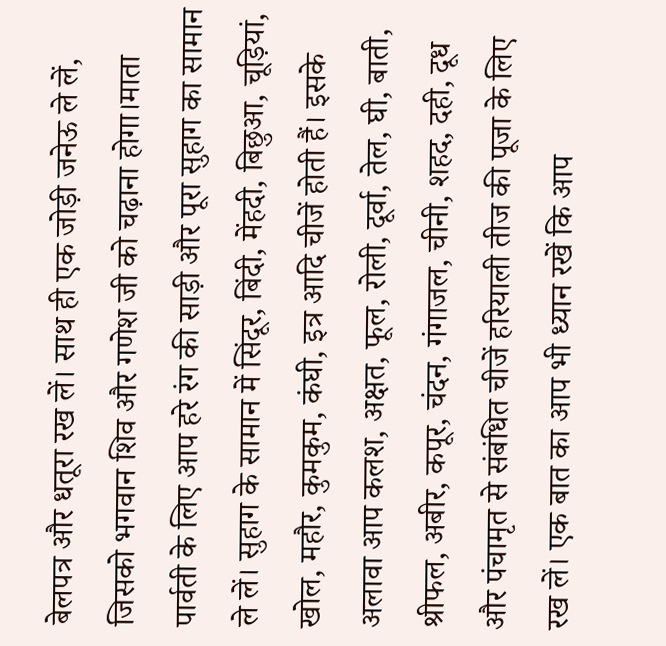बेलपत्र और धतूरा रख लें। साथ ही एक जोड़ी जनेऊ ले लें, जिसको भगवान शिव और गणेश जी को चढ़ाना होगा।माता पार्वती के लिए आप हरे रंग की साड़ी और पूरा सुहाग का सामान ले लें। सुहाग के सामान में सिंदूर, बिंदी, मेंहदी, बिछुआ, चूड़ियां, खोल, महौर, कुमकुम, कंघी, इत्र आदि चीजें होती हैं। इसके अलावा आप कलश, अक्षत, फूल, रोली, दूर्वा, तेल, घी, बाती, श्रीफल, अबीर, कपूर, चंदन, गंगाजल, चीनी, शहद, दही, दूध और पंचामृत से संबंधित चीजें हरियाली तीज की पूजा के लिए रख लें। एक बात का आप भी ध्यान रखें कि आप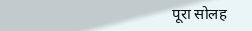पूरा सोलह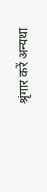श्रृंगार करें अन्यथा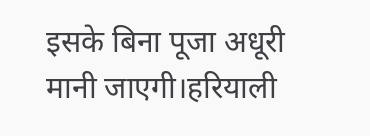इसके बिना पूजा अधूरी मानी जाएगी।हरियाली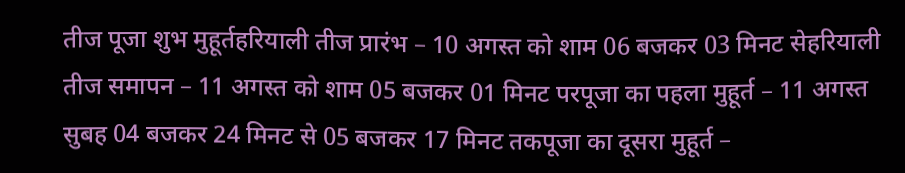तीज पूजा शुभ मुहूर्तहरियाली तीज प्रारंभ – 10 अगस्त को शाम 06 बजकर 03 मिनट सेहरियाली तीज समापन – 11 अगस्त को शाम 05 बजकर 01 मिनट परपूजा का पहला मुहूर्त – 11 अगस्त सुबह 04 बजकर 24 मिनट से 05 बजकर 17 मिनट तकपूजा का दूसरा मुहूर्त –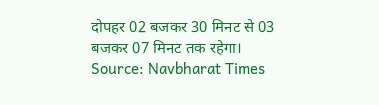दोपहर 02 बजकर 30 मिनट से 03 बजकर 07 मिनट तक रहेगा।
Source: Navbharat Times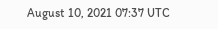August 10, 2021 07:37 UTC